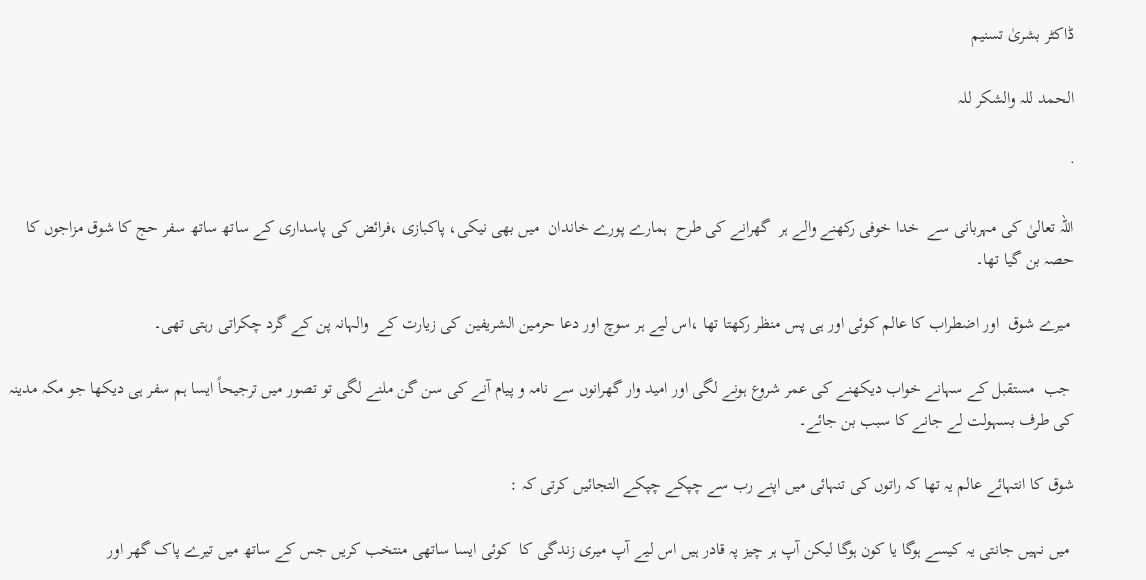ڈاکٹر بشریٰ تسنیم

الحمد للہ والشکر للہ

·

اللہ تعالیٰ کی مہربانی سے  خدا خوفی رکھنے والے ہر  گھرانے کی طرح  ہمارے پورے خاندان  میں بھی نیکی، پاکبازی ،فرائض کی پاسداری کے ساتھ ساتھ سفر حج کا شوق مزاجوں کا حصہ بن گیا تھا۔

 میرے شوق  اور اضطراب کا عالم کوئی اور ہی پس منظر رکھتا تھا ،اس لیے ہر سوچ اور دعا حرمین الشریفین کی زیارت کے  والہانہ پن کے گرد چکراتی رہتی تھی۔

 جب  مستقبل کے سہانے خواب دیکھنے کی عمر شروع ہونے لگی اور امید وار گھرانوں سے نامہ و پیام آنے کی سن گن ملنے لگی تو تصور میں ترجیحاً ایسا ہم سفر ہی دیکھا جو مکہ مدینہ کی طرف بسہولت لے جانے کا سبب بن جائے۔

شوق کا انتہائے عالم یہ تھا کہ راتوں کی تنہائی میں اپنے رب سے چپکے چپکے التجائیں کرتی کہ :

 میں نہیں جانتی یہ کیسے ہوگا یا کون ہوگا لیکن آپ ہر چیز پہ قادر ہیں اس لیے آپ میری زندگی کا  کوئی ایسا ساتھی منتخب کریں جس کے ساتھ میں تیرے پاک گھر اور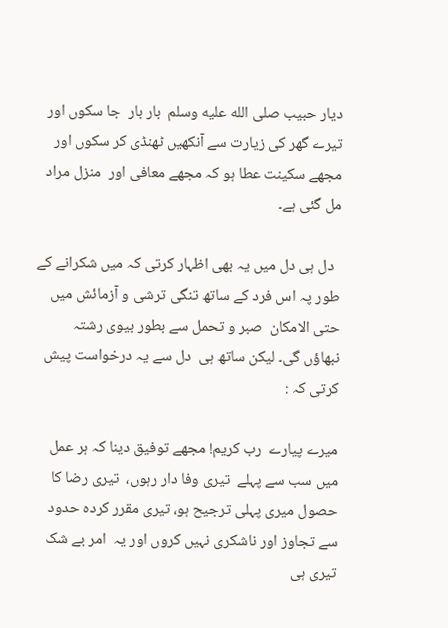دیار حبیب صلى الله عليه وسلم  بار بار  جا سکوں اور تیرے گھر کی زیارت سے آنکھیں ٹھنڈی کر سکوں اور مجھے سکینت عطا ہو کہ مجھے معافی اور  منزل مراد مل گئی ہے۔

  دل ہی دل میں یہ بھی اظہار کرتی کہ میں شکرانے کے طور پہ اس فرد کے ساتھ تنگی ترشی و آزمائش میں حتی الامکان  صبر و تحمل سے بطور بیوی رشتہ نبھاؤں گی۔ لیکن ساتھ ہی  دل سے یہ درخواست پیش کرتی کہ :

میرے پیارے  رب کریم! مجھے توفیق دینا کہ ہر عمل میں سب سے پہلے  تیری وفا دار رہوں،  تیری رضا کا حصول میری پہلی ترجیح ہو، تیری مقرر کردہ حدود سے تجاوز اور ناشکری نہیں کروں اور یہ  امر بے شک  تیری ہی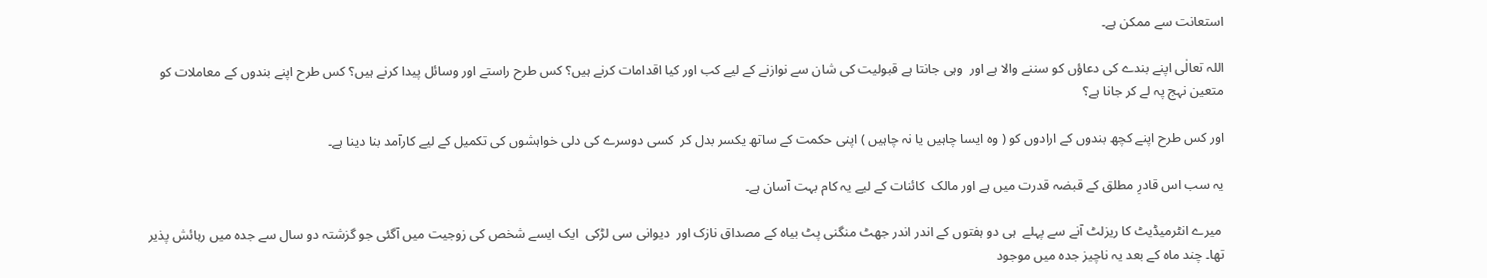استعانت سے ممکن ہے۔

اللہ تعالٰی اپنے بندے کی دعاؤں کو سننے والا ہے اور  وہی جانتا ہے قبولیت کی شان سے نوازنے کے لیے کب اور کیا اقدامات کرنے ہیں؟ کس طرح راستے اور وسائل پیدا کرنے ہیں؟ کس طرح اپنے بندوں کے معاملات کو متعین نہج پہ لے کر جانا ہے؟

اور کس طرح اپنے کچھ بندوں کے ارادوں کو ( وہ ایسا چاہیں یا نہ چاہیں ) اپنی حکمت کے ساتھ یکسر بدل کر  کسی دوسرے کی دلی خواہشوں کی تکمیل کے لیے کارآمد بنا دینا ہے۔

یہ سب اس قادرِ مطلق کے قبضہ قدرت میں ہے اور مالک  کائنات کے لیے یہ کام بہت آسان ہے۔

 میرے انٹرمیڈیٹ کا ریزلٹ آنے سے پہلے  ہی دو ہفتوں کے اندر اندر جھٹ منگنی پٹ بیاہ کے مصداق نازک اور  دیوانی سی لڑکی  ایک ایسے شخص کی زوجیت میں آگئی جو گزشتہ دو سال سے جدہ میں رہائش پذیر تھا۔ چند ماہ کے بعد یہ ناچیز جدہ میں موجود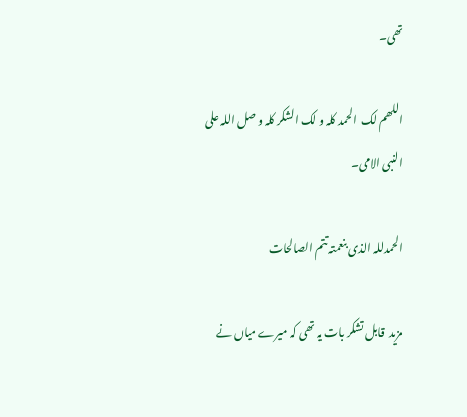تھی۔

اللھم لک  الحمد کلہ و لک الشکر کلہ و صل اللہ علی النبی الامی۔

الحمدللہ الذی بنعمتہ تتم الصالحات

مزید  قابل تشکر بات یہ تھی کہ میرے میاں نے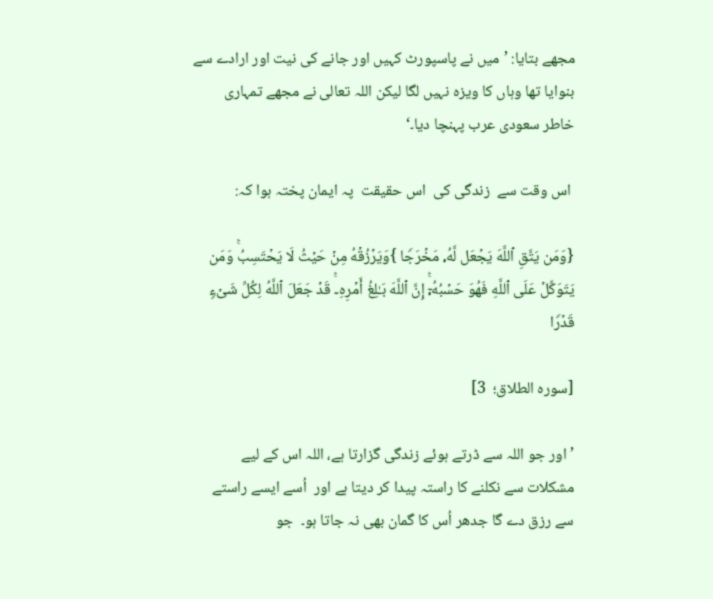مجھے بتایا: ’میں نے پاسپورٹ کہیں اور جانے کی نیت اور ارادے سے بنوایا تھا وہاں کا ویزہ نہیں لگا لیکن اللہ تعالی نے مجھے تمہاری خاطر سعودی عرب پہنچا دیا۔‘

 اس وقت سے  زندگی کی  اس حقیقت  پہ ایمان پختہ ہوا کہ:

{وَمَن یَتَّقِ ٱللَّهَ یَجۡعَل لَّهُۥ مَخۡرَجࣰا }وَیَرۡزُقۡهُ مِنۡ حَیۡثُ لَا یَحۡتَسِبُۚ وَمَن یَتَوَكَّلۡ عَلَى ٱللَّهِ فَهُوَ حَسۡبُهُۥۤۚ إِنَّ ٱللَّهَ بَـٰلِغُ أَمۡرِهِۦۚ قَدۡ جَعَلَ ٱللَّهُ لِكُلِّ شَیۡءࣲ قَدۡرࣰا

[سورہ الطلاق؛  3]

’اور جو اللہ سے ڈرتے ہوئے زندگی گزارتا ہے، اللہ اس کے لیے مشکلات سے نکلنے کا راستہ پیدا کر دیتا ہے اور  اُسے ایسے راستے سے رزق دے گا جدھر اُس کا گمان بھی نہ جاتا ہو۔  جو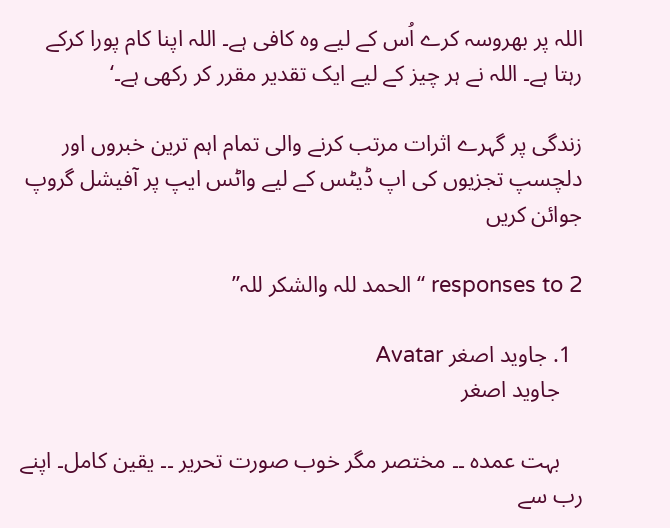اللہ پر بھروسہ کرے اُس کے لیے وہ کافی ہے۔ اللہ اپنا کام پورا کرکے رہتا ہے۔ اللہ نے ہر چیز کے لیے ایک تقدیر مقرر کر رکھی ہے۔‘

زندگی پر گہرے اثرات مرتب کرنے والی تمام اہم ترین خبروں اور دلچسپ تجزیوں کی اپ ڈیٹس کے لیے واٹس ایپ پر آفیشل گروپ جوائن کریں

2 responses to “الحمد للہ والشکر للہ”

  1. جاوید اصغر Avatar
    جاوید اصغر

    بہت عمدہ ۔۔ مختصر مگر خوب صورت تحریر ۔۔ یقین کامل۔ اپنے رب سے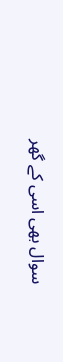سوال بھی اسی کے گھر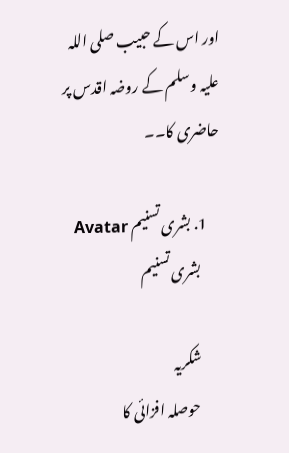اور اس کے حبیب صلی اللہ علیہ وسلم کے روضہ اقدس پر حاضری کا۔۔

    1. بشری تسنیم Avatar
      بشری تسنیم

      شکریہ
      حوصلہ افزائی کا